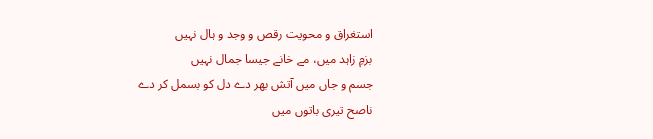استغراق و محویت رقص و وجد و ہال نہیں
بزمِ زاہد میں، مے خانے جیسا جمال نہیں
جسم و جاں میں آتش بھر دے دل کو بسمل کر دے
ناصح تیری باتوں میں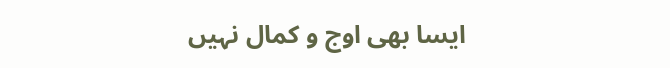ایسا بھی اوج و کمال نہیں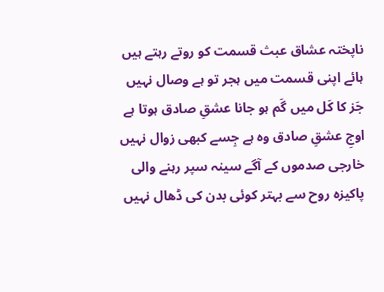ناپختہ عشاق عبث قسمت کو روتے رہتے ہیں
ہائے اپنی قسمت میں ہجر تو ہے وصال نہیں
جَز کا کَل میں گَم ہو جانا عشقِ صادق ہوتا ہے
اوجِ عشقِ صادق وہ ہے جِسے کبھی زوال نہیں
خارجی صدموں کے آگے سینہ سپر رہنے والی
پاکیزہ روح سے بہتر کوئی بدن کی ڈھال نہیں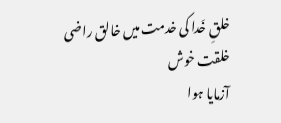خلقِ خَدا کی خدمت میں خالق راضی خلقت خوش
آزمایا ہوا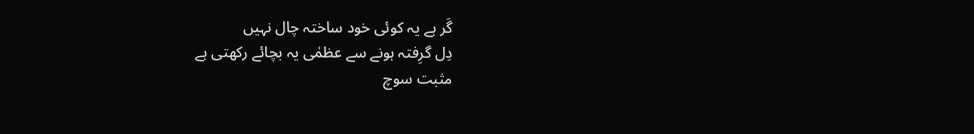گَر ہے یہ کوئی خود ساختہ چال نہیں
دِل گرِفتہ ہونے سے عظمٰی یہ بچائے رکھتی ہے
مثبت سوچ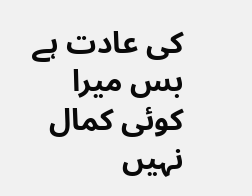کی عادت ہے بس میرا کوئی کمال نہیں